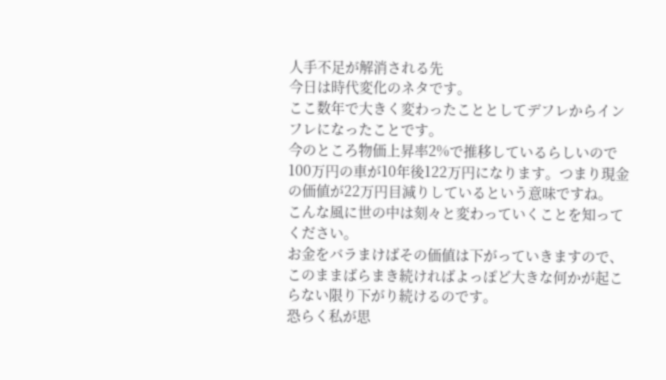人手不足が解消される先
今日は時代変化のネタです。
ここ数年で大きく変わったこととしてデフレからインフレになったことです。
今のところ物価上昇率2%で推移しているらしいので100万円の車が10年後122万円になります。つまり現金の価値が22万円目減りしているという意味ですね。
こんな風に世の中は刻々と変わっていくことを知ってください。
お金をバラまけばその価値は下がっていきますので、このままばらまき続ければよっぽど大きな何かが起こらない限り下がり続けるのです。
恐らく私が思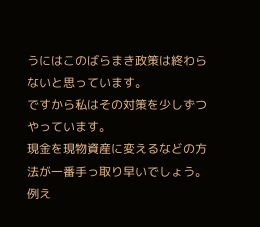うにはこのばらまき政策は終わらないと思っています。
ですから私はその対策を少しずつやっています。
現金を現物資産に変えるなどの方法が一番手っ取り早いでしょう。
例え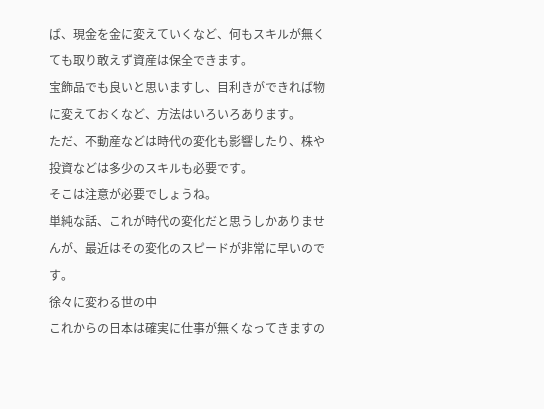ば、現金を金に変えていくなど、何もスキルが無くても取り敢えず資産は保全できます。
宝飾品でも良いと思いますし、目利きができれば物に変えておくなど、方法はいろいろあります。
ただ、不動産などは時代の変化も影響したり、株や投資などは多少のスキルも必要です。
そこは注意が必要でしょうね。
単純な話、これが時代の変化だと思うしかありませんが、最近はその変化のスピードが非常に早いのです。
徐々に変わる世の中
これからの日本は確実に仕事が無くなってきますの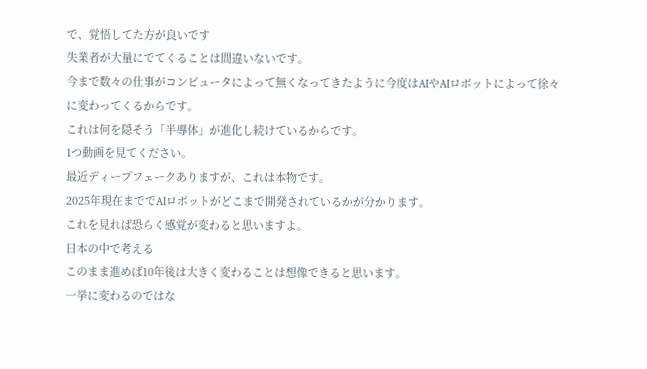で、覚悟してた方が良いです
失業者が大量にでてくることは間違いないです。
今まで数々の仕事がコンピュータによって無くなってきたように今度はAIやAIロボットによって徐々に変わってくるからです。
これは何を隠そう「半導体」が進化し続けているからです。
1つ動画を見てください。
最近ディープフェークありますが、これは本物です。
2025年現在まででAIロボットがどこまで開発されているかが分かります。
これを見れば恐らく感覚が変わると思いますよ。
日本の中で考える
このまま進めば10年後は大きく変わることは想像できると思います。
一挙に変わるのではな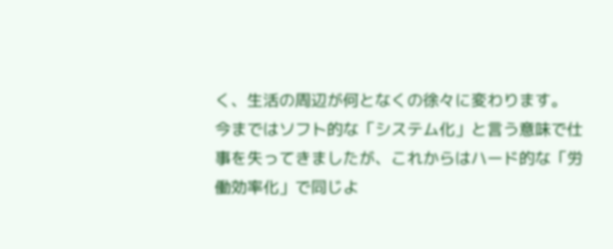く、生活の周辺が何となくの徐々に変わります。
今まではソフト的な「システム化」と言う意味で仕事を失ってきましたが、これからはハード的な「労働効率化」で同じよ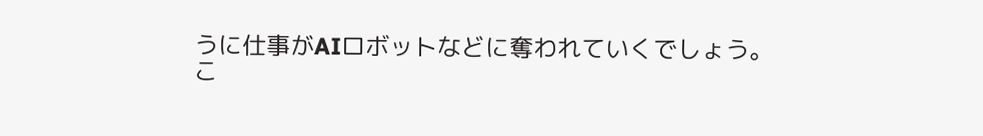うに仕事がAIロボットなどに奪われていくでしょう。
こ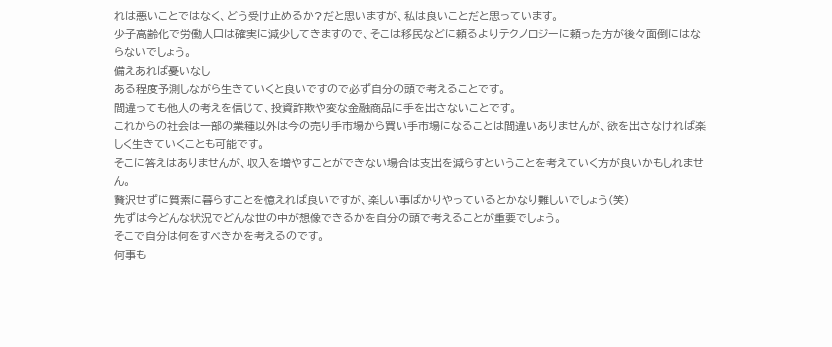れは悪いことではなく、どう受け止めるか?だと思いますが、私は良いことだと思っています。
少子高齢化で労働人口は確実に減少してきますので、そこは移民などに頼るよりテクノロジーに頼った方が後々面倒にはならないでしょう。
備えあれば憂いなし
ある程度予測しながら生きていくと良いですので必ず自分の頭で考えることです。
間違っても他人の考えを信じて、投資詐欺や変な金融商品に手を出さないことです。
これからの社会は一部の業種以外は今の売り手市場から買い手市場になることは間違いありませんが、欲を出さなければ楽しく生きていくことも可能です。
そこに答えはありませんが、収入を増やすことができない場合は支出を減らすということを考えていく方が良いかもしれません。
贅沢せずに質素に暮らすことを憶えれば良いですが、楽しい事ばかりやっているとかなり難しいでしょう(笑)
先ずは今どんな状況でどんな世の中が想像できるかを自分の頭で考えることが重要でしょう。
そこで自分は何をすべきかを考えるのです。
何事も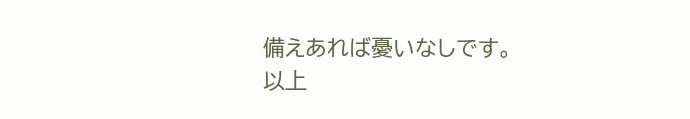備えあれば憂いなしです。
以上